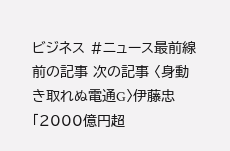ビジネス #ニュース最前線 前の記事 次の記事 〈身動き取れぬ電通G〉伊藤忠「2000億円超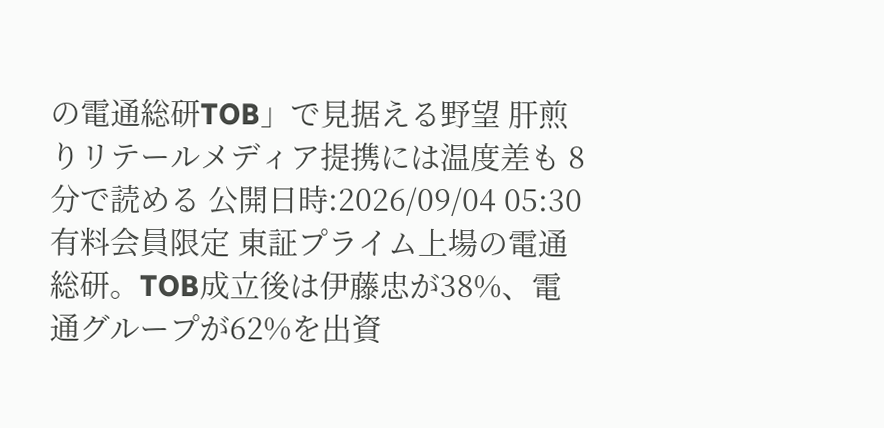の電通総研TOB」で見据える野望 肝煎りリテールメディア提携には温度差も 8分で読める 公開日時:2026/09/04 05:30 有料会員限定 東証プライム上場の電通総研。TOB成立後は伊藤忠が38%、電通グループが62%を出資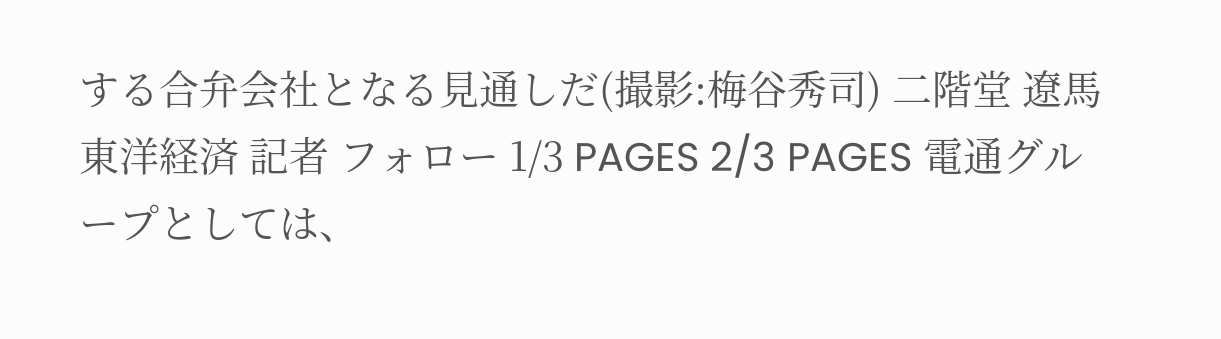する合弁会社となる見通しだ(撮影:梅谷秀司) 二階堂 遼馬 東洋経済 記者 フォロー 1/3 PAGES 2/3 PAGES 電通グループとしては、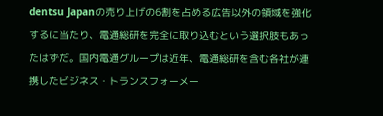dentsu Japanの売り上げの6割を占める広告以外の領域を強化するに当たり、電通総研を完全に取り込むという選択肢もあったはずだ。国内電通グループは近年、電通総研を含む各社が連携したビジネス・トランスフォーメー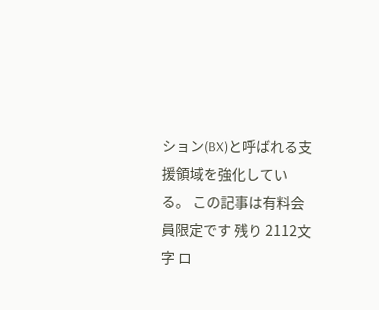ション(BX)と呼ばれる支援領域を強化している。 この記事は有料会員限定です 残り 2112文字 ロ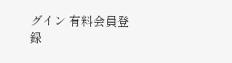グイン 有料会員登録